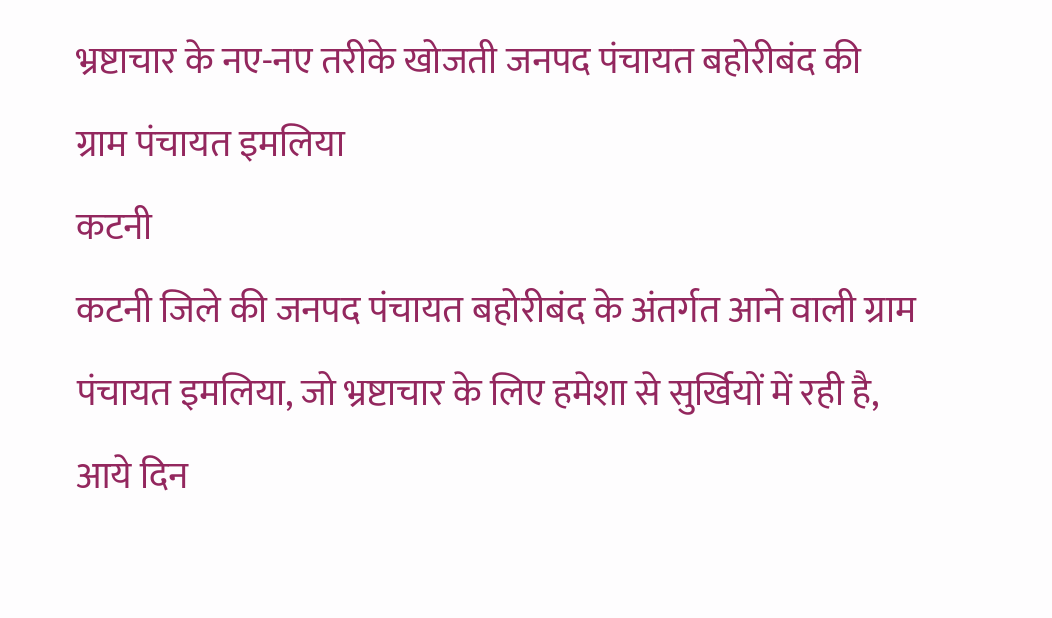भ्रष्टाचार के नए-नए तरीके खोजती जनपद पंचायत बहोरीबंद की ग्राम पंचायत इमलिया
कटनी
कटनी जिले की जनपद पंचायत बहोरीबंद के अंतर्गत आने वाली ग्राम पंचायत इमलिया, जो भ्रष्टाचार के लिए हमेशा से सुर्खियों में रही है, आये दिन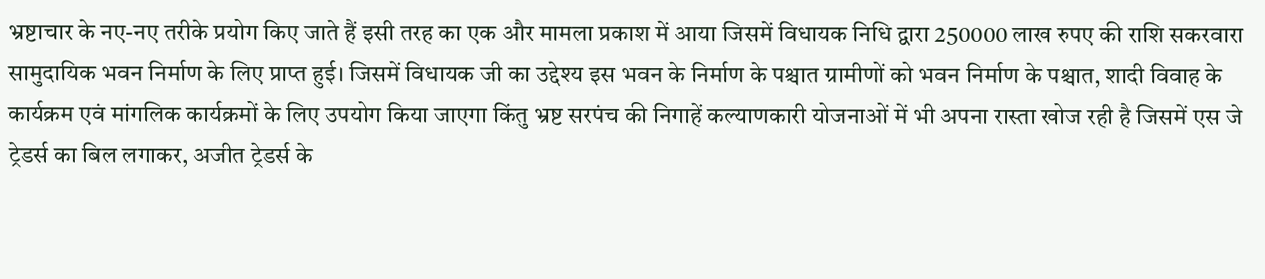भ्रष्टाचार के नए-नए तरीके प्रयोग किए जाते हैं इसी तरह का एक और मामला प्रकाश में आया जिसमें विधायक निधि द्वारा 250000 लाख रुपए की राशि सकरवारा सामुदायिक भवन निर्माण के लिए प्राप्त हुई। जिसमें विधायक जी का उद्देश्य इस भवन के निर्माण के पश्चात ग्रामीणों को भवन निर्माण के पश्चात, शादी विवाह के कार्यक्रम एवं मांगलिक कार्यक्रमों के लिए उपयोग किया जाएगा किंतु भ्रष्ट सरपंच की निगाहें कल्याणकारी योजनाओं में भी अपना रास्ता खोज रही है जिसमें एस जे ट्रेडर्स का बिल लगाकर, अजीत ट्रेडर्स के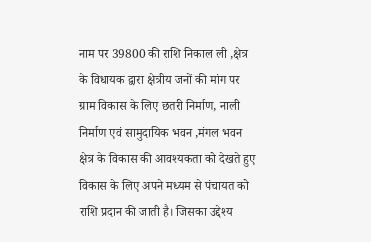नाम पर 39800 की राशि निकाल ली ,क्षेत्र के विधायक द्वारा क्षेत्रीय जनों की मांग पर ग्राम विकास के लिए छतरी निर्माण, नाली निर्माण एवं सामुदायिक भवन ,मंगल भवन क्षेत्र के विकास की आवश्यकता को देखते हुए विकास के लिए अपने मध्यम से पंचायत को राशि प्रदान की जाती है। जिसका उद्देश्य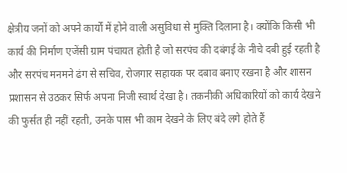क्षेत्रीय जनों को अपने कार्यों में होने वाली असुविधा से मुक्ति दिलाना है। क्योंकि किसी भी कार्य की निर्माण एजेंसी ग्राम पंचायत होती है जो सरपंच की दबंगई के नीचे दबी हुई रहती है और सरपंच मनमने ढंग से सचिव, रोजगार सहायक पर दबाव बनाए रखना है और शासन प्रशासन से उठकर सिर्फ अपना निजी स्वार्थ देखा है। तकनीकी अधिकारियों को कार्य देखने की फुर्सत ही नहीं रहती, उनके पास भी काम देखने के लिए बंदे लगे होते हैं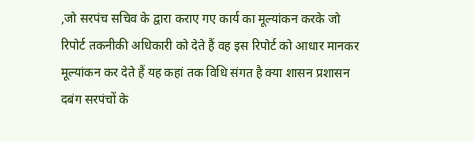,जो सरपंच सचिव के द्वारा कराए गए कार्य का मूल्यांकन करके जो रिपोर्ट तकनीकी अधिकारी को देते हैं वह इस रिपोर्ट को आधार मानकर मूल्यांकन कर देते हैं यह कहां तक विधि संगत है क्या शासन प्रशासन दबंग सरपंचों के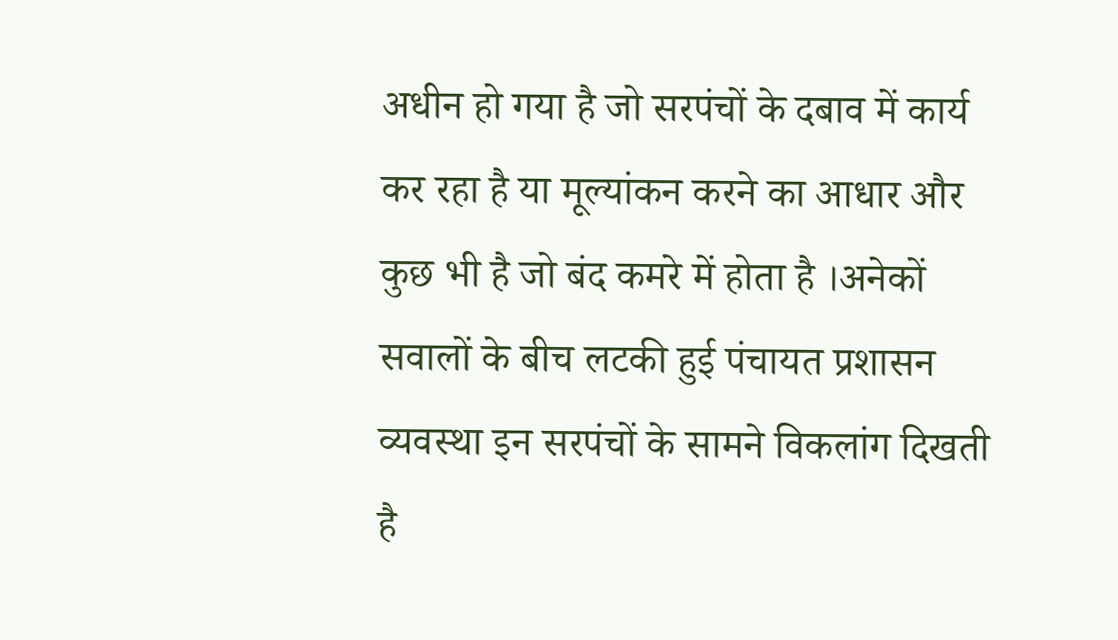अधीन हो गया है जो सरपंचों के दबाव में कार्य कर रहा है या मूल्यांकन करने का आधार और कुछ भी है जो बंद कमरे में होता है ।अनेकों सवालों के बीच लटकी हुई पंचायत प्रशासन व्यवस्था इन सरपंचों के सामने विकलांग दिखती है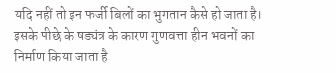यदि नहीं तो इन फर्जी बिलों का भुगतान कैसे हो जाता है। इसके पीछे के षड्यंत्र के कारण गुणवत्ता हीन भवनों का निर्माण किया जाता है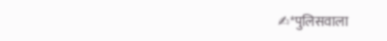✍*पुलिसवाला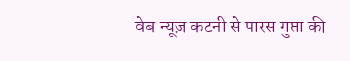वेब न्यूज़ कटनी से पारस गुप्ता की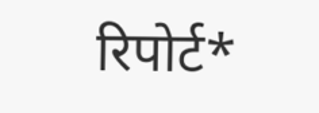रिपोर्ट*